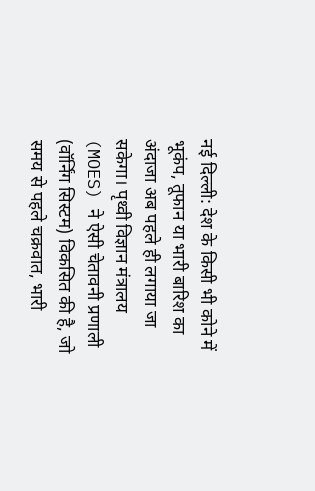नई दिल्ली: देश के किसी भी कोने में भूकंप, तूफान या भारी बारिश का अंदाजा अब पहले ही लगाया जा सकेगा। पृथ्वी विज्ञान मंत्रालय (MOES) ने ऐसी चेतावनी प्रणाली (वॉर्निंग सिस्टम) विकसित की है, जो समय से पहले चक्रवात, भारी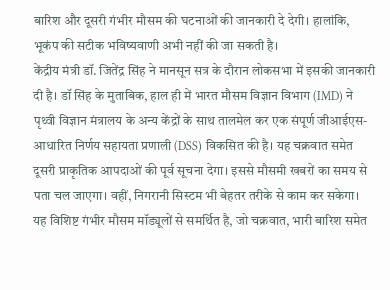बारिश और दूसरी गंभीर मौसम की घटनाओं की जानकारी दे देगी। हालांकि, भूकंप की सटीक भविष्यवाणी अभी नहीं की जा सकती है।
केंद्रीय मंत्री डॉ. जितेंद्र सिंह ने मानसून सत्र के दौरान लोकसभा में इसकी जानकारी दी है। डॉ सिंह के मुताबिक, हाल ही में भारत मौसम विज्ञान विभाग (IMD) ने पृथ्वी विज्ञान मंत्रालय के अन्य केंद्रों के साथ तालमेल कर एक संपूर्ण जीआईएस-आधारित निर्णय सहायता प्रणाली (DSS) विकसित की है। यह चक्रवात समेत दूसरी प्राकृतिक आपदाओं की पूर्व सूचना देगा। इससे मौसमी खबरों का समय से पता चल जाएगा। वहीं, निगरानी सिस्टम भी बेहतर तरीके से काम कर सकेगा।
यह विशिष्ट गंभीर मौसम मॉड्यूलों से समर्थित है, जो चक्रवात, भारी बारिश समेत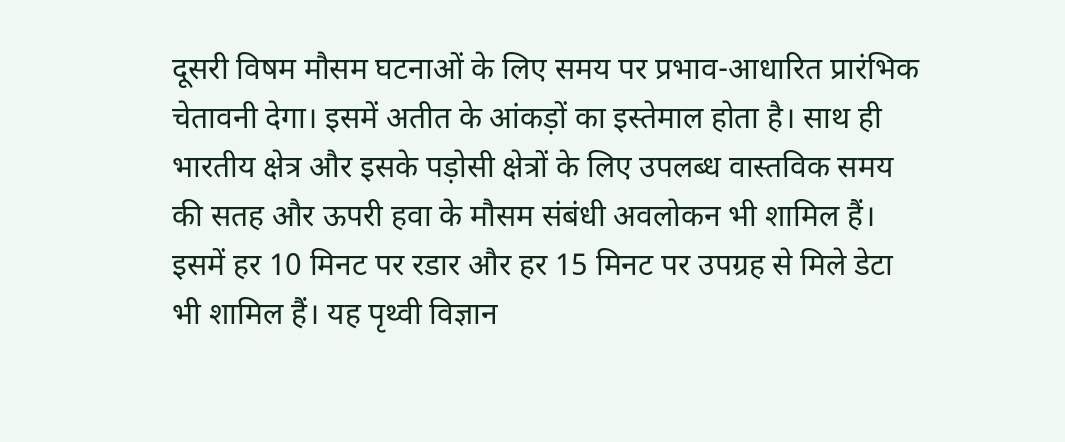दूसरी विषम मौसम घटनाओं के लिए समय पर प्रभाव-आधारित प्रारंभिक चेतावनी देगा। इसमें अतीत के आंकड़ों का इस्तेमाल होता है। साथ ही भारतीय क्षेत्र और इसके पड़ोसी क्षेत्रों के लिए उपलब्ध वास्तविक समय की सतह और ऊपरी हवा के मौसम संबंधी अवलोकन भी शामिल हैं। इसमें हर 10 मिनट पर रडार और हर 15 मिनट पर उपग्रह से मिले डेटा भी शामिल हैं। यह पृथ्वी विज्ञान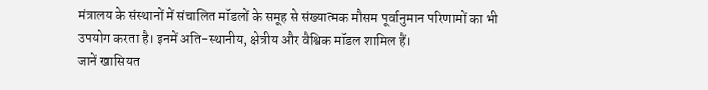मंत्रालय के संस्थानों में संचालित मॉडलों के समूह से संख्यात्मक मौसम पूर्वानुमान परिणामों का भी उपयोग करता है। इनमें अति-स्थानीय, क्षेत्रीय और वैश्विक मॉडल शामिल हैं।
जानें खासियत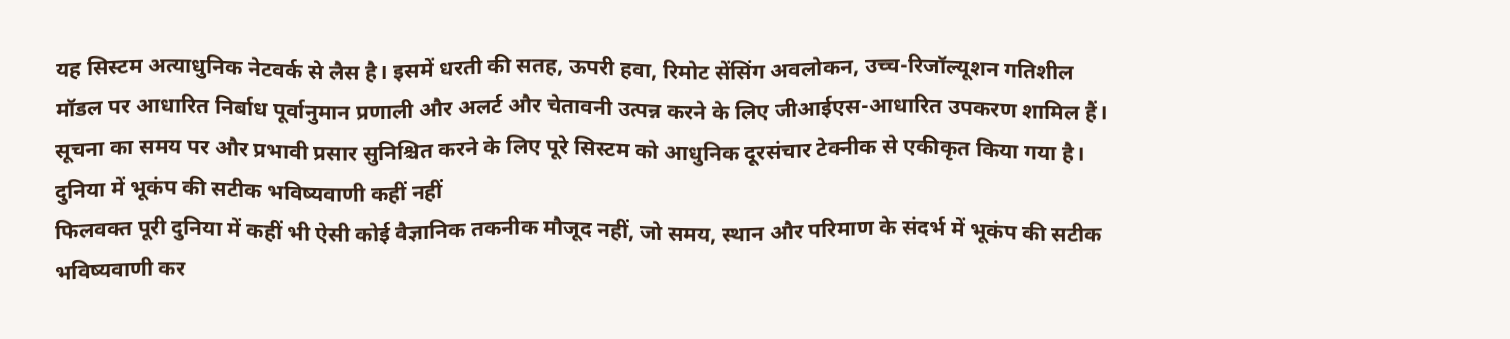यह सिस्टम अत्याधुनिक नेटवर्क से लैस है। इसमें धरती की सतह, ऊपरी हवा, रिमोट सेंसिंग अवलोकन, उच्च-रिजॉल्यूशन गतिशील मॉडल पर आधारित निर्बाध पूर्वानुमान प्रणाली और अलर्ट और चेतावनी उत्पन्न करने के लिए जीआईएस-आधारित उपकरण शामिल हैं। सूचना का समय पर और प्रभावी प्रसार सुनिश्चित करने के लिए पूरे सिस्टम को आधुनिक दूरसंचार टेक्नीक से एकीकृत किया गया है।
दुनिया में भूकंप की सटीक भविष्यवाणी कहीं नहीं
फिलवक्त पूरी दुनिया में कहीं भी ऐसी कोई वैज्ञानिक तकनीक मौजूद नहीं, जो समय, स्थान और परिमाण के संदर्भ में भूकंप की सटीक भविष्यवाणी कर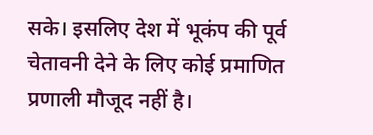सके। इसलिए देश में भूकंप की पूर्व चेतावनी देने के लिए कोई प्रमाणित प्रणाली मौजूद नहीं है।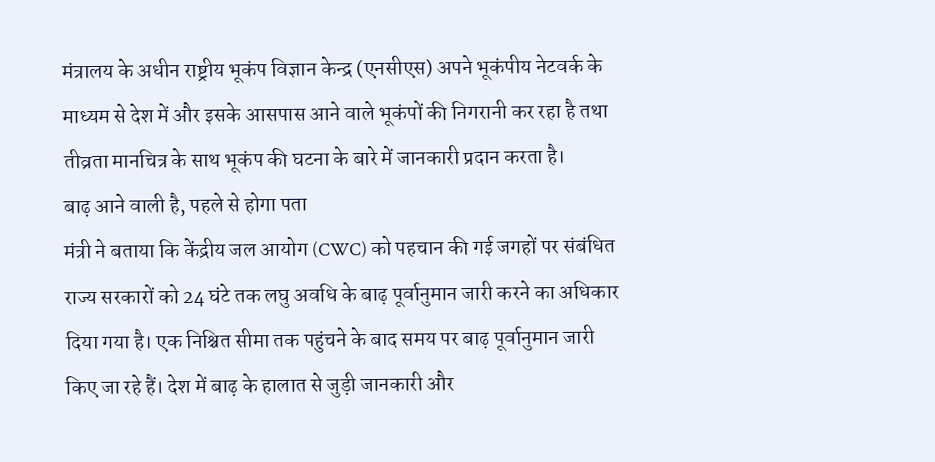मंत्रालय के अधीन राष्ट्रीय भूकंप विज्ञान केन्द्र (एनसीएस) अपने भूकंपीय नेटवर्क के माध्यम से देश में और इसके आसपास आने वाले भूकंपों की निगरानी कर रहा है तथा तीव्रता मानचित्र के साथ भूकंप की घटना के बारे में जानकारी प्रदान करता है।
बाढ़ आने वाली है, पहले से होगा पता
मंत्री ने बताया कि केंद्रीय जल आयोग (CWC) को पहचान की गई जगहों पर संबंधित राज्य सरकारों को 24 घंटे तक लघु अवधि के बाढ़ पूर्वानुमान जारी करने का अधिकार दिया गया है। एक निश्चित सीमा तक पहुंचने के बाद समय पर बाढ़ पूर्वानुमान जारी किए जा रहे हैं। देश में बाढ़ के हालात से जुड़ी जानकारी और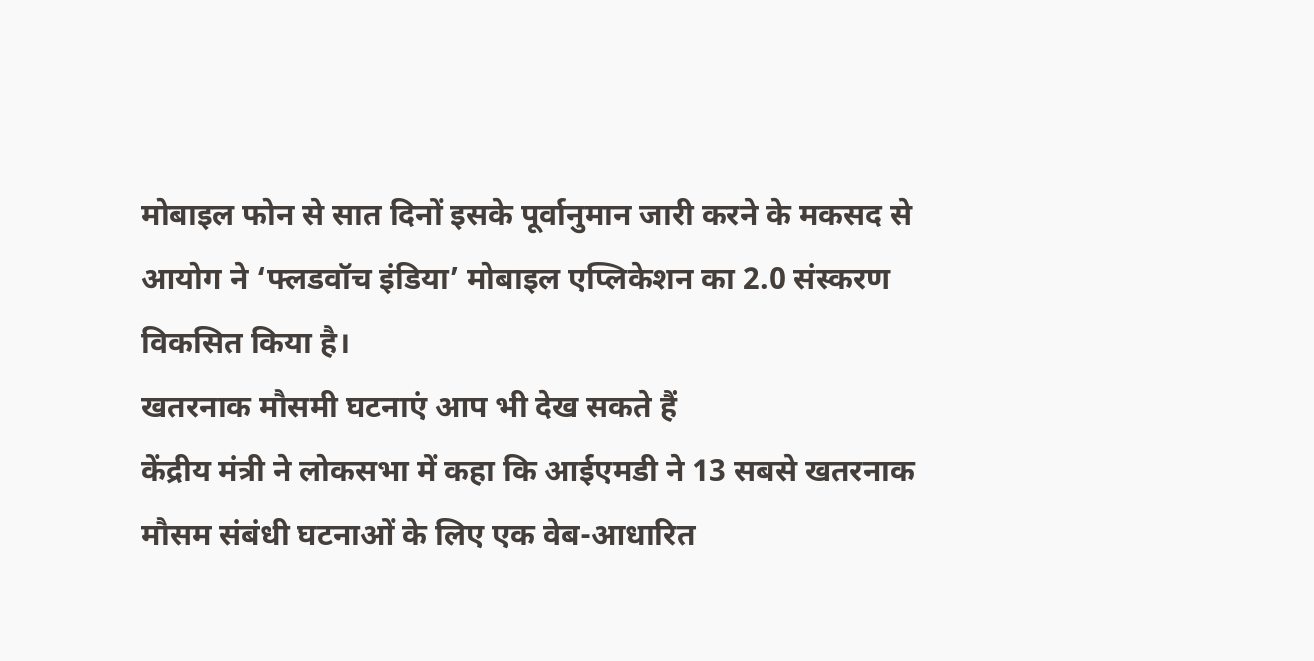मोबाइल फोन से सात दिनों इसके पूर्वानुमान जारी करने के मकसद से आयोग ने ‘फ्लडवॉच इंडिया’ मोबाइल एप्लिकेशन का 2.0 संस्करण विकसित किया है।
खतरनाक मौसमी घटनाएं आप भी देख सकते हैं
केंद्रीय मंत्री ने लोकसभा में कहा कि आईएमडी ने 13 सबसे खतरनाक मौसम संबंधी घटनाओं के लिए एक वेब-आधारित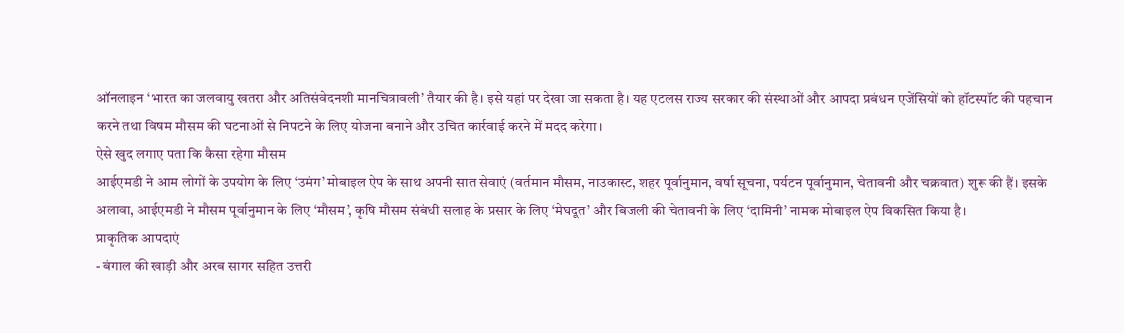ऑनलाइन ‘भारत का जलवायु खतरा और अतिसंवेदनशी मानचित्रावली’ तैयार की है। इसे यहां पर देखा जा सकता है। यह एटलस राज्य सरकार की संस्थाओं और आपदा प्रबंधन एजेंसियों को हॉटस्पॉट की पहचान करने तथा विषम मौसम की घटनाओं से निपटने के लिए योजना बनाने और उचित कार्रवाई करने में मदद करेगा।
ऐसे खुद लगाए पता कि कैसा रहेगा मौसम
आईएमडी ने आम लोगों के उपयोग के लिए ‘उमंग’ मोबाइल ऐप के साथ अपनी सात सेवाएं (वर्तमान मौसम, नाउकास्ट, शहर पूर्वानुमान, वर्षा सूचना, पर्यटन पूर्वानुमान, चेतावनी और चक्रवात) शुरू की हैं। इसके अलावा, आईएमडी ने मौसम पूर्वानुमान के लिए ‘मौसम’, कृषि मौसम संबंधी सलाह के प्रसार के लिए ‘मेघदूत’ और बिजली की चेतावनी के लिए ‘दामिनी’ नामक मोबाइल ऐप विकसित किया है।
प्राकृतिक आपदाएं
- बंगाल की खाड़ी और अरब सागर सहित उत्तरी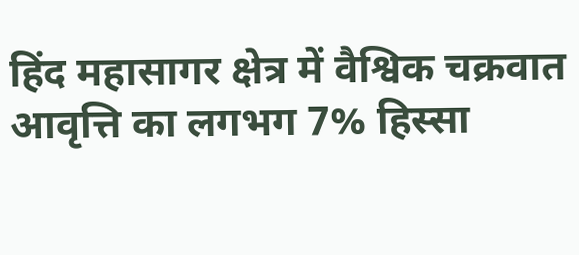हिंद महासागर क्षेत्र में वैश्विक चक्रवात आवृत्ति का लगभग 7% हिस्सा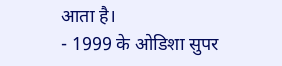आता है।
- 1999 के ओडिशा सुपर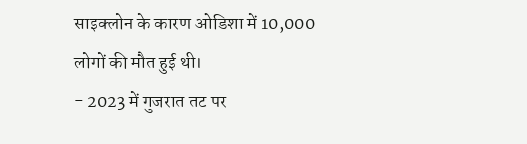साइक्लोन के कारण ओडिशा में 10,000 लोगों की मौत हुई थी।
- 2023 में गुजरात तट पर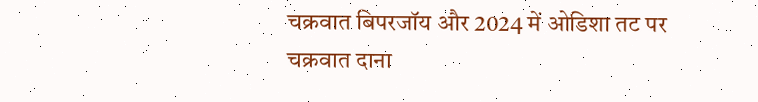चक्रवात बिपरजॉय और 2024 में ओडिशा तट पर चक्रवात दाना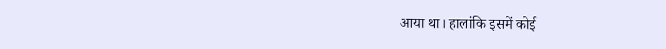आया था। हालांकि इसमें कोई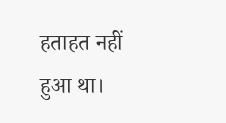हताहत नहीं हुआ था।